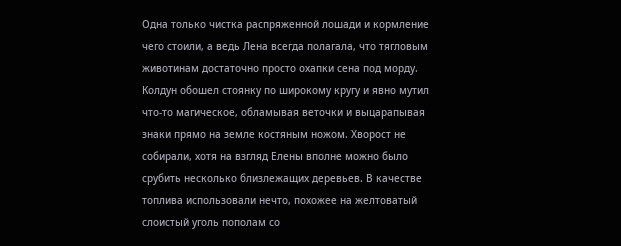Одна только чистка распряженной лошади и кормление чего стоили, а ведь Лена всегда полагала, что тягловым животинам достаточно просто охапки сена под морду. Колдун обошел стоянку по широкому кругу и явно мутил что-то магическое, обламывая веточки и выцарапывая знаки прямо на земле костяным ножом. Хворост не собирали, хотя на взгляд Елены вполне можно было срубить несколько близлежащих деревьев. В качестве топлива использовали нечто, похожее на желтоватый слоистый уголь пополам со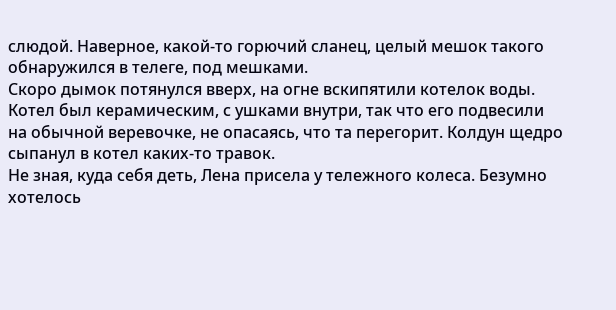слюдой. Наверное, какой-то горючий сланец, целый мешок такого обнаружился в телеге, под мешками.
Скоро дымок потянулся вверх, на огне вскипятили котелок воды. Котел был керамическим, с ушками внутри, так что его подвесили на обычной веревочке, не опасаясь, что та перегорит. Колдун щедро сыпанул в котел каких-то травок.
Не зная, куда себя деть, Лена присела у тележного колеса. Безумно хотелось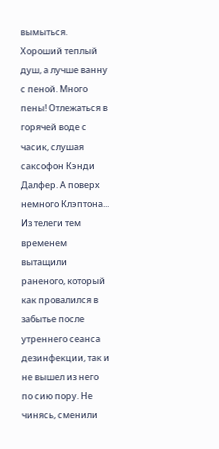вымыться. Хороший теплый душ, а лучше ванну с пеной. Много пены! Отлежаться в горячей воде с часик, слушая саксофон Кэнди Далфер. А поверх немного Клэптона...
Из телеги тем временем вытащили раненого, который как провалился в забытье после утреннего сеанса дезинфекции, так и не вышел из него по сию пору. Не чинясь, сменили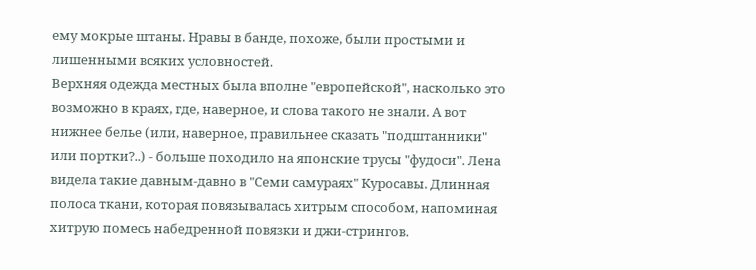ему мокрые штаны. Нравы в банде, похоже, были простыми и лишенными всяких условностей.
Верхняя одежда местных была вполне "европейской", насколько это возможно в краях, где, наверное, и слова такого не знали. А вот нижнее белье (или, наверное, правильнее сказать "подштанники" или портки?..) - больше походило на японские трусы "фудоси". Лена видела такие давным-давно в "Семи самураях" Куросавы. Длинная полоса ткани, которая повязывалась хитрым способом, напоминая хитрую помесь набедренной повязки и джи-стрингов.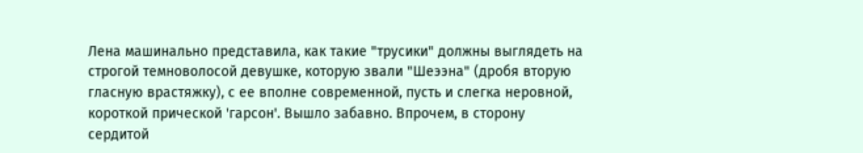Лена машинально представила, как такие "трусики" должны выглядеть на строгой темноволосой девушке, которую звали "Шеээна" (дробя вторую гласную врастяжку), с ее вполне современной, пусть и слегка неровной, короткой прической 'гарсон'. Вышло забавно. Впрочем, в сторону сердитой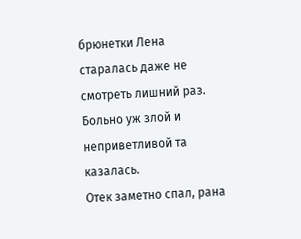брюнетки Лена старалась даже не смотреть лишний раз. Больно уж злой и неприветливой та казалась.
Отек заметно спал, рана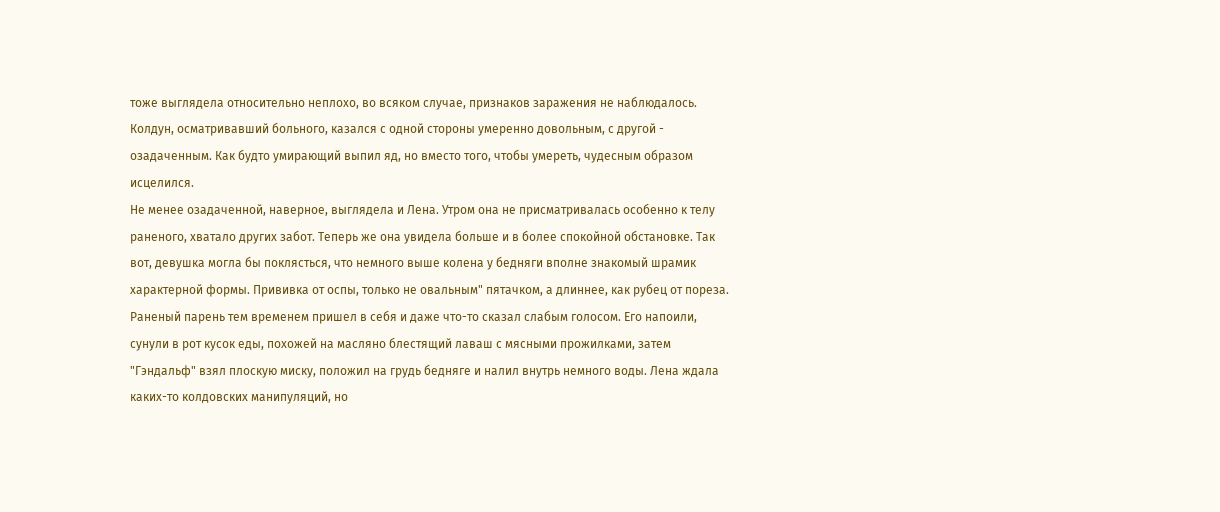тоже выглядела относительно неплохо, во всяком случае, признаков заражения не наблюдалось. Колдун, осматривавший больного, казался с одной стороны умеренно довольным, с другой - озадаченным. Как будто умирающий выпил яд, но вместо того, чтобы умереть, чудесным образом исцелился.
Не менее озадаченной, наверное, выглядела и Лена. Утром она не присматривалась особенно к телу раненого, хватало других забот. Теперь же она увидела больше и в более спокойной обстановке. Так вот, девушка могла бы поклясться, что немного выше колена у бедняги вполне знакомый шрамик характерной формы. Прививка от оспы, только не овальным" пятачком, а длиннее, как рубец от пореза.
Раненый парень тем временем пришел в себя и даже что-то сказал слабым голосом. Его напоили, сунули в рот кусок еды, похожей на масляно блестящий лаваш с мясными прожилками, затем "Гэндальф" взял плоскую миску, положил на грудь бедняге и налил внутрь немного воды. Лена ждала каких-то колдовских манипуляций, но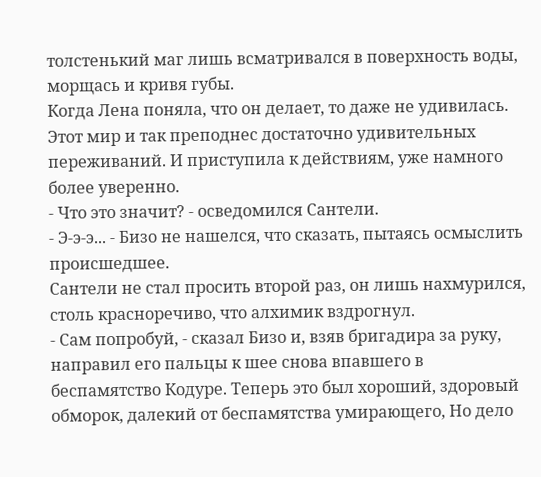толстенький маг лишь всматривался в поверхность воды, морщась и кривя губы.
Когда Лена поняла, что он делает, то даже не удивилась. Этот мир и так преподнес достаточно удивительных переживаний. И приступила к действиям, уже намного более уверенно.
- Что это значит? - осведомился Сантели.
- Э-э-э... - Бизо не нашелся, что сказать, пытаясь осмыслить происшедшее.
Сантели не стал просить второй раз, он лишь нахмурился, столь красноречиво, что алхимик вздрогнул.
- Сам попробуй, - сказал Бизо и, взяв бригадира за руку, направил его пальцы к шее снова впавшего в беспамятство Кодуре. Теперь это был хороший, здоровый обморок, далекий от беспамятства умирающего, Но дело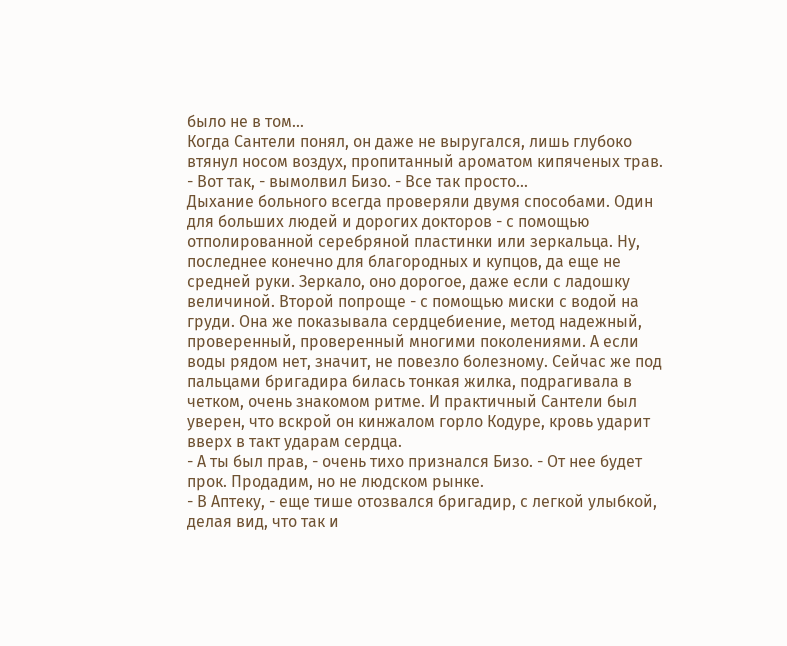было не в том...
Когда Сантели понял, он даже не выругался, лишь глубоко втянул носом воздух, пропитанный ароматом кипяченых трав.
- Вот так, - вымолвил Бизо. - Все так просто...
Дыхание больного всегда проверяли двумя способами. Один для больших людей и дорогих докторов - с помощью отполированной серебряной пластинки или зеркальца. Ну, последнее конечно для благородных и купцов, да еще не средней руки. Зеркало, оно дорогое, даже если с ладошку величиной. Второй попроще - с помощью миски с водой на груди. Она же показывала сердцебиение, метод надежный, проверенный, проверенный многими поколениями. А если воды рядом нет, значит, не повезло болезному. Сейчас же под пальцами бригадира билась тонкая жилка, подрагивала в четком, очень знакомом ритме. И практичный Сантели был уверен, что вскрой он кинжалом горло Кодуре, кровь ударит вверх в такт ударам сердца.
- А ты был прав, - очень тихо признался Бизо. - От нее будет прок. Продадим, но не людском рынке.
- В Аптеку, - еще тише отозвался бригадир, с легкой улыбкой, делая вид, что так и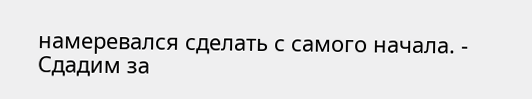намеревался сделать с самого начала. - Сдадим за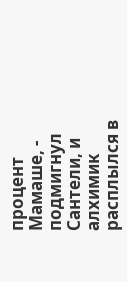процент Мамаше, - подмигнул Сантели, и алхимик расплылся в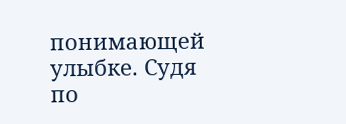понимающей улыбке. Судя по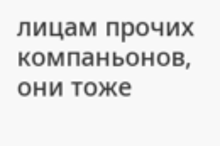лицам прочих компаньонов, они тоже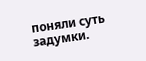поняли суть задумки.